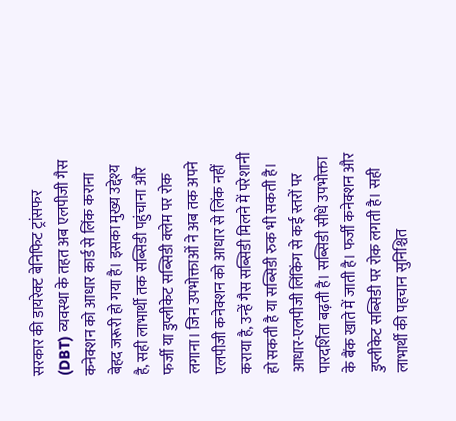सरकार की डायरेक्ट बेनिफिट ट्रांसफर (DBT) व्यवस्था के तहत अब एलपीजी गैस कनेक्शन को आधार कार्ड से लिंक कराना बेहद जरूरी हो गया है। इसका मुख्य उद्देश्य है, सही लाभार्थी तक सब्सिडी पहुंचाना और फर्जी या डुप्लीकेट सब्सिडी क्लेम पर रोक लगाना। जिन उपभोक्ताओं ने अब तक अपने एलपीजी कनेक्शन को आधार से लिंक नहीं कराया है, उन्हें गैस सब्सिडी मिलने में परेशानी हो सकती है या सब्सिडी रुक भी सकती है।
आधार-एलपीजी लिंकिंग से कई स्तरों पर पारदर्शिता बढ़ती है। सब्सिडी सीधे उपभोक्ता के बैंक खाते में जाती है। फर्जी कनेक्शन और डुप्लीकेट सब्सिडी पर रोक लगती है। सही लाभार्थी की पहचान सुनिश्चित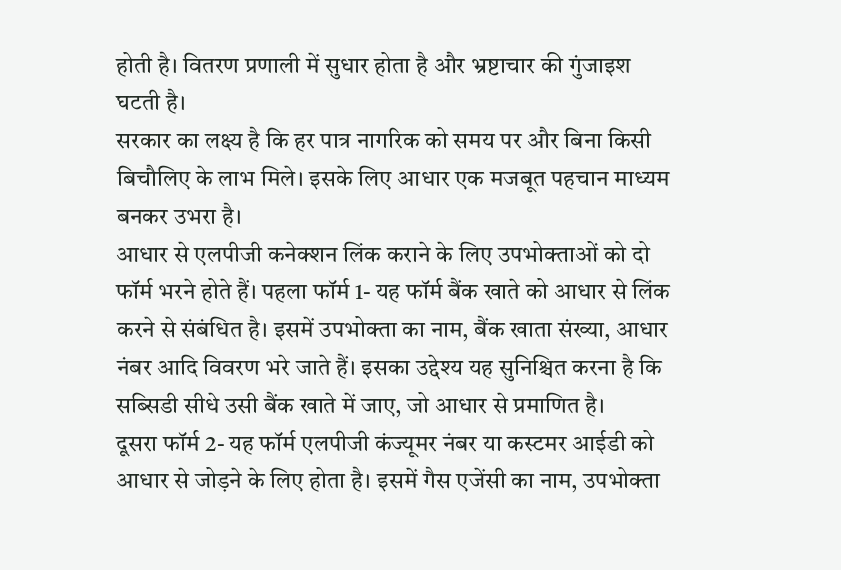होती है। वितरण प्रणाली में सुधार होता है और भ्रष्टाचार की गुंजाइश घटती है।
सरकार का लक्ष्य है कि हर पात्र नागरिक को समय पर और बिना किसी बिचौलिए के लाभ मिले। इसके लिए आधार एक मजबूत पहचान माध्यम बनकर उभरा है।
आधार से एलपीजी कनेक्शन लिंक कराने के लिए उपभोक्ताओं को दो फॉर्म भरने होते हैं। पहला फॉर्म 1- यह फॉर्म बैंक खाते को आधार से लिंक करने से संबंधित है। इसमें उपभोक्ता का नाम, बैंक खाता संख्या, आधार नंबर आदि विवरण भरे जाते हैं। इसका उद्देश्य यह सुनिश्चित करना है कि सब्सिडी सीधे उसी बैंक खाते में जाए, जो आधार से प्रमाणित है।
दूसरा फॉर्म 2- यह फॉर्म एलपीजी कंज्यूमर नंबर या कस्टमर आईडी को आधार से जोड़ने के लिए होता है। इसमें गैस एजेंसी का नाम, उपभोक्ता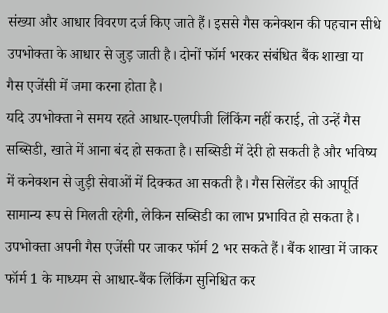संख्या और आधार विवरण दर्ज किए जाते हैं। इससे गैस कनेक्शन की पहचान सीधे उपभोक्ता के आधार से जुड़ जाती है। दोनों फॉर्म भरकर संबंधित बैंक शाखा या गैस एजेंसी में जमा करना होता है।
यदि उपभोक्ता ने समय रहते आधार-एलपीजी लिंकिंग नहीं कराई, तो उन्हें गैस सब्सिडी, खाते में आना बंद हो सकता है। सब्सिडी में देरी हो सकती है और भविष्य में कनेक्शन से जुड़ी सेवाओं में दिक्कत आ सकती है। गैस सिलेंडर की आपूर्ति सामान्य रूप से मिलती रहेगी, लेकिन सब्सिडी का लाभ प्रभावित हो सकता है।
उपभोक्ता अपनी गैस एजेंसी पर जाकर फॉर्म 2 भर सकते हैं। बैंक शाखा में जाकर फॉर्म 1 के माध्यम से आधार-बैंक लिंकिंग सुनिश्चित कर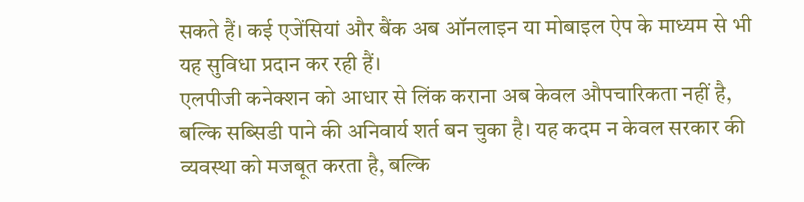सकते हैं। कई एजेंसियां और बैंक अब ऑनलाइन या मोबाइल ऐप के माध्यम से भी यह सुविधा प्रदान कर रही हैं।
एलपीजी कनेक्शन को आधार से लिंक कराना अब केवल औपचारिकता नहीं है, बल्कि सब्सिडी पाने की अनिवार्य शर्त बन चुका है। यह कदम न केवल सरकार की व्यवस्था को मजबूत करता है, बल्कि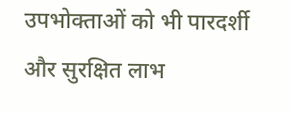उपभोक्ताओं को भी पारदर्शी और सुरक्षित लाभ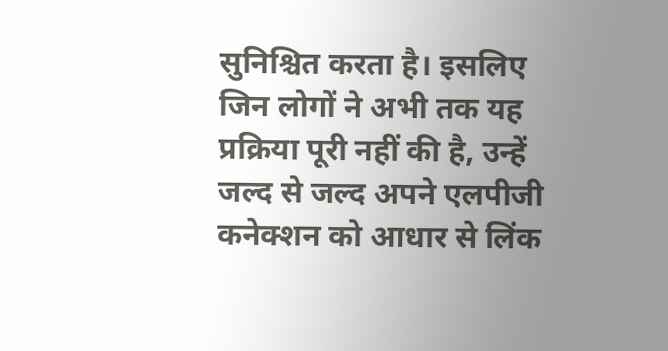सुनिश्चित करता है। इसलिए जिन लोगों ने अभी तक यह प्रक्रिया पूरी नहीं की है, उन्हें जल्द से जल्द अपने एलपीजी कनेक्शन को आधार से लिंक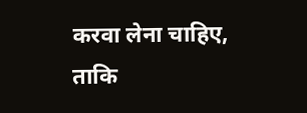करवा लेना चाहिए, ताकि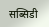सब्सिडी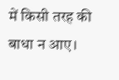में किसी तरह की बाधा न आए।